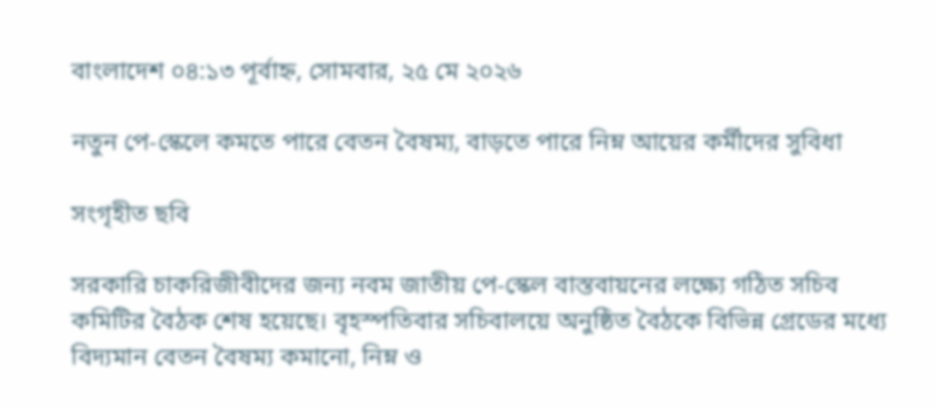বাংলাদেশ ০৪:১৩ পূর্বাহ্ন, সোমবার, ২৫ মে ২০২৬

নতুন পে-স্কেলে কমতে পারে বেতন বৈষম্য, বাড়তে পারে নিম্ন আয়ের কর্মীদের সুবিধা

সংগৃহীত ছবি

সরকারি চাকরিজীবীদের জন্য নবম জাতীয় পে-স্কেল বাস্তবায়নের লক্ষ্যে গঠিত সচিব কমিটির বৈঠক শেষ হয়েছে। বৃহস্পতিবার সচিবালয়ে অনুষ্ঠিত বৈঠকে বিভিন্ন গ্রেডের মধ্যে বিদ্যমান বেতন বৈষম্য কমানো, নিম্ন ও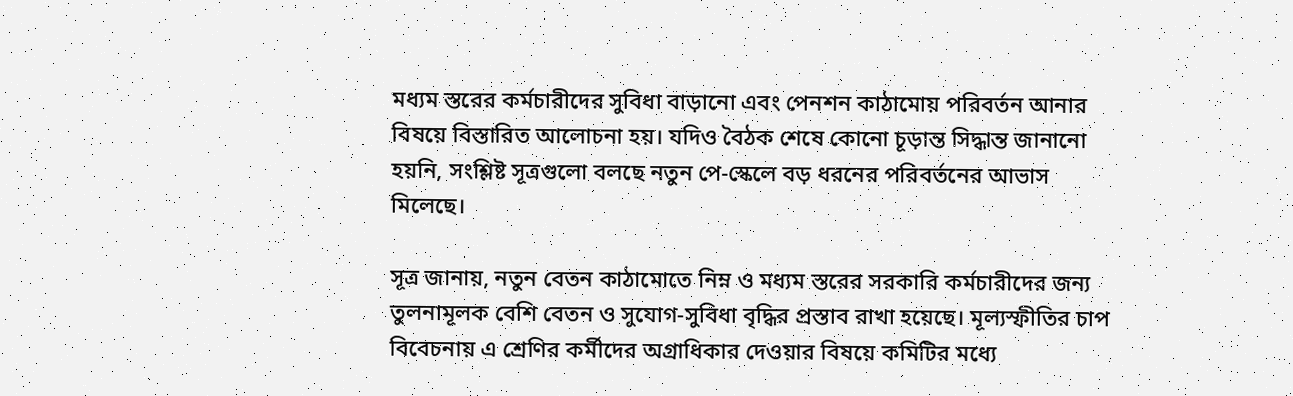মধ্যম স্তরের কর্মচারীদের সুবিধা বাড়ানো এবং পেনশন কাঠামোয় পরিবর্তন আনার বিষয়ে বিস্তারিত আলোচনা হয়। যদিও বৈঠক শেষে কোনো চূড়ান্ত সিদ্ধান্ত জানানো হয়নি, সংশ্লিষ্ট সূত্রগুলো বলছে নতুন পে-স্কেলে বড় ধরনের পরিবর্তনের আভাস মিলেছে।

সূত্র জানায়, নতুন বেতন কাঠামোতে নিম্ন ও মধ্যম স্তরের সরকারি কর্মচারীদের জন্য তুলনামূলক বেশি বেতন ও সুযোগ-সুবিধা বৃদ্ধির প্রস্তাব রাখা হয়েছে। মূল্যস্ফীতির চাপ বিবেচনায় এ শ্রেণির কর্মীদের অগ্রাধিকার দেওয়ার বিষয়ে কমিটির মধ্যে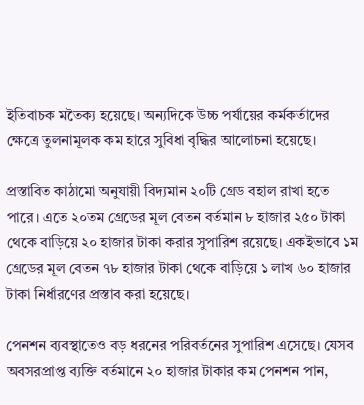ইতিবাচক মতৈক্য হয়েছে। অন্যদিকে উচ্চ পর্যায়ের কর্মকর্তাদের ক্ষেত্রে তুলনামূলক কম হারে সুবিধা বৃদ্ধির আলোচনা হয়েছে।

প্রস্তাবিত কাঠামো অনুযায়ী বিদ্যমান ২০টি গ্রেড বহাল রাখা হতে পারে। এতে ২০তম গ্রেডের মূল বেতন বর্তমান ৮ হাজার ২৫০ টাকা থেকে বাড়িয়ে ২০ হাজার টাকা করার সুপারিশ রয়েছে। একইভাবে ১ম গ্রেডের মূল বেতন ৭৮ হাজার টাকা থেকে বাড়িয়ে ১ লাখ ৬০ হাজার টাকা নির্ধারণের প্রস্তাব করা হয়েছে।

পেনশন ব্যবস্থাতেও বড় ধরনের পরিবর্তনের সুপারিশ এসেছে। যেসব অবসরপ্রাপ্ত ব্যক্তি বর্তমানে ২০ হাজার টাকার কম পেনশন পান,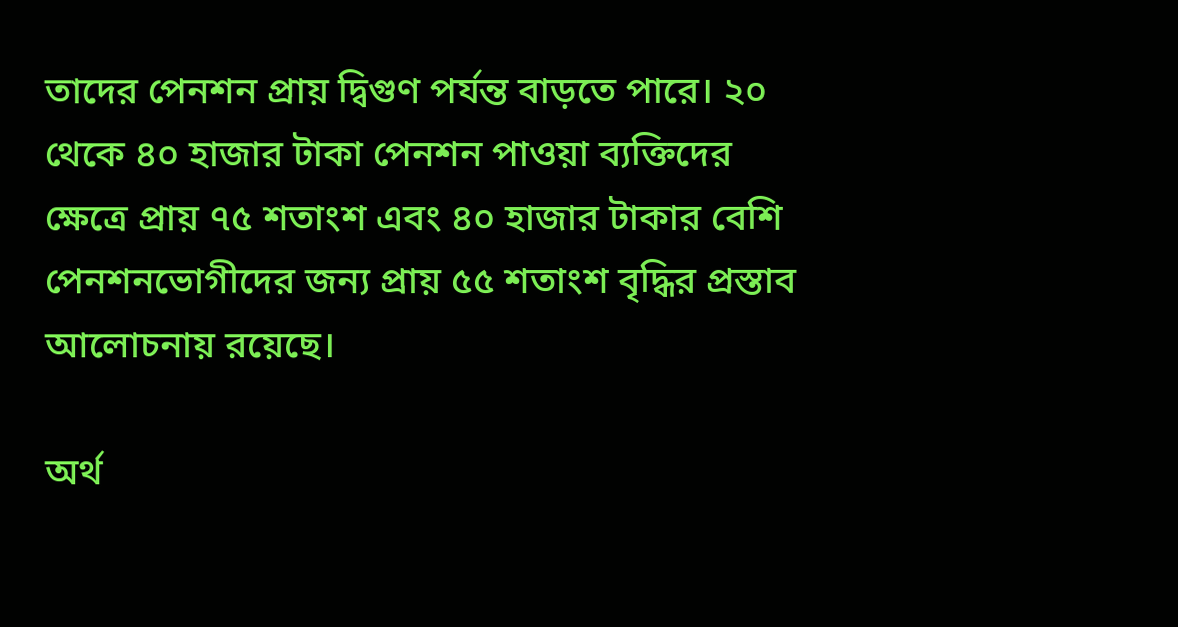তাদের পেনশন প্রায় দ্বিগুণ পর্যন্ত বাড়তে পারে। ২০ থেকে ৪০ হাজার টাকা পেনশন পাওয়া ব্যক্তিদের ক্ষেত্রে প্রায় ৭৫ শতাংশ এবং ৪০ হাজার টাকার বেশি পেনশনভোগীদের জন্য প্রায় ৫৫ শতাংশ বৃদ্ধির প্রস্তাব আলোচনায় রয়েছে।

অর্থ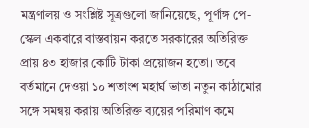মন্ত্রণালয় ও সংশ্লিষ্ট সূত্রগুলো জানিয়েছে, পূর্ণাঙ্গ পে-স্কেল একবারে বাস্তবায়ন করতে সরকারের অতিরিক্ত প্রায় ৪৩ হাজার কোটি টাকা প্রয়োজন হতো। তবে বর্তমানে দেওয়া ১০ শতাংশ মহার্ঘ ভাতা নতুন কাঠামোর সঙ্গে সমন্বয় করায় অতিরিক্ত ব্যয়ের পরিমাণ কমে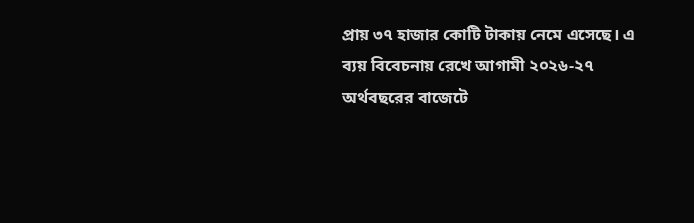প্রায় ৩৭ হাজার কোটি টাকায় নেমে এসেছে। এ ব্যয় বিবেচনায় রেখে আগামী ২০২৬-২৭ অর্থবছরের বাজেটে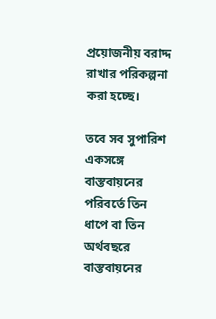প্রয়োজনীয় বরাদ্দ রাখার পরিকল্পনা করা হচ্ছে।

তবে সব সুপারিশ একসঙ্গে বাস্তবায়নের পরিবর্তে তিন ধাপে বা তিন অর্থবছরে বাস্তবায়নের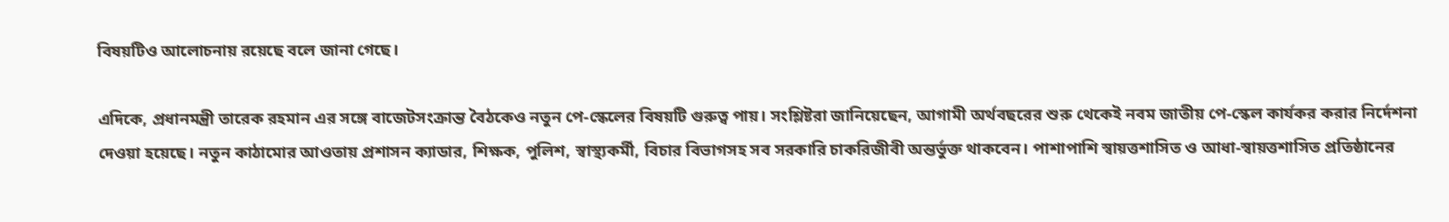বিষয়টিও আলোচনায় রয়েছে বলে জানা গেছে।

এদিকে, প্রধানমন্ত্রী তারেক রহমান এর সঙ্গে বাজেটসংক্রান্ত বৈঠকেও নতুন পে-স্কেলের বিষয়টি গুরুত্ব পায়। সংশ্লিষ্টরা জানিয়েছেন, আগামী অর্থবছরের শুরু থেকেই নবম জাতীয় পে-স্কেল কার্যকর করার নির্দেশনা দেওয়া হয়েছে। নতুন কাঠামোর আওতায় প্রশাসন ক্যাডার, শিক্ষক, পুলিশ, স্বাস্থ্যকর্মী, বিচার বিভাগসহ সব সরকারি চাকরিজীবী অন্তর্ভুক্ত থাকবেন। পাশাপাশি স্বায়ত্তশাসিত ও আধা-স্বায়ত্তশাসিত প্রতিষ্ঠানের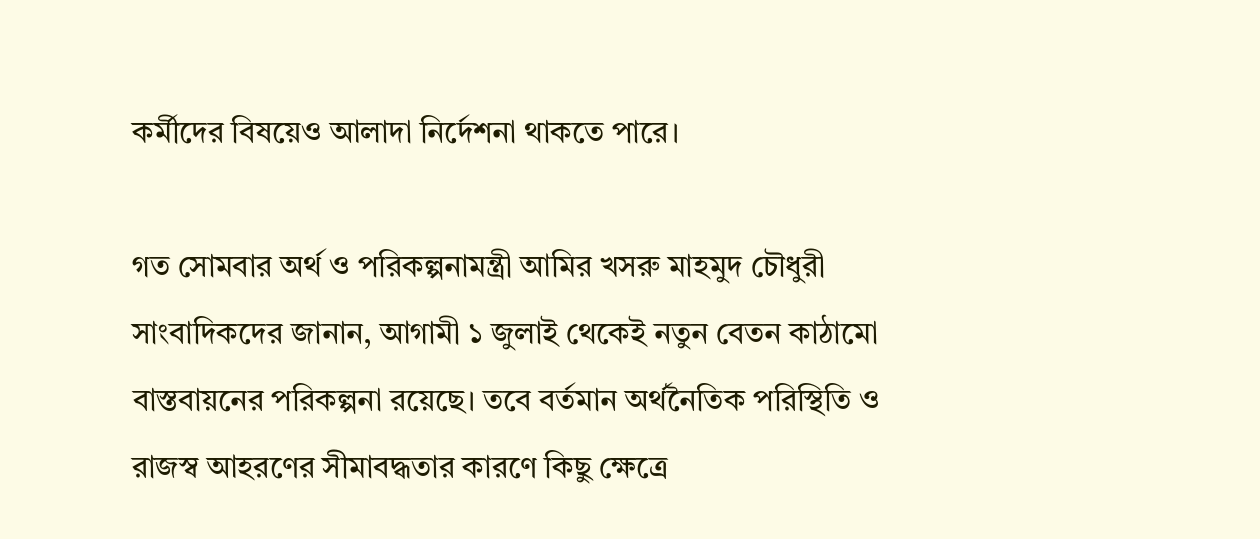কর্মীদের বিষয়েও আলাদা নির্দেশনা থাকতে পারে।

গত সোমবার অর্থ ও পরিকল্পনামন্ত্রী আমির খসরু মাহমুদ চৌধুরী সাংবাদিকদের জানান, আগামী ১ জুলাই থেকেই নতুন বেতন কাঠামো বাস্তবায়নের পরিকল্পনা রয়েছে। তবে বর্তমান অর্থনৈতিক পরিস্থিতি ও রাজস্ব আহরণের সীমাবদ্ধতার কারণে কিছু ক্ষেত্রে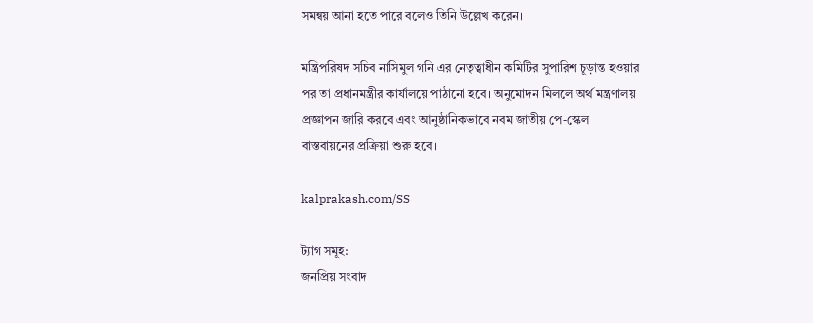সমন্বয় আনা হতে পারে বলেও তিনি উল্লেখ করেন।

মন্ত্রিপরিষদ সচিব নাসিমুল গনি এর নেতৃত্বাধীন কমিটির সুপারিশ চূড়ান্ত হওয়ার পর তা প্রধানমন্ত্রীর কার্যালয়ে পাঠানো হবে। অনুমোদন মিললে অর্থ মন্ত্রণালয় প্রজ্ঞাপন জারি করবে এবং আনুষ্ঠানিকভাবে নবম জাতীয় পে-স্কেল বাস্তবায়নের প্রক্রিয়া শুরু হবে।

kalprakash.com/SS

ট্যাগ সমূহ:
জনপ্রিয় সংবাদ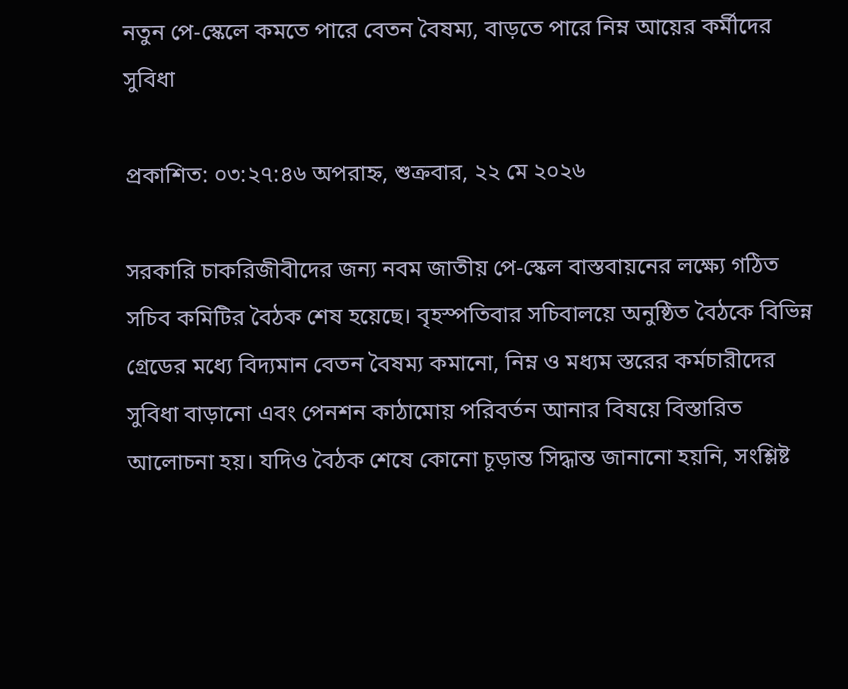নতুন পে-স্কেলে কমতে পারে বেতন বৈষম্য, বাড়তে পারে নিম্ন আয়ের কর্মীদের সুবিধা

প্রকাশিত: ০৩:২৭:৪৬ অপরাহ্ন, শুক্রবার, ২২ মে ২০২৬

সরকারি চাকরিজীবীদের জন্য নবম জাতীয় পে-স্কেল বাস্তবায়নের লক্ষ্যে গঠিত সচিব কমিটির বৈঠক শেষ হয়েছে। বৃহস্পতিবার সচিবালয়ে অনুষ্ঠিত বৈঠকে বিভিন্ন গ্রেডের মধ্যে বিদ্যমান বেতন বৈষম্য কমানো, নিম্ন ও মধ্যম স্তরের কর্মচারীদের সুবিধা বাড়ানো এবং পেনশন কাঠামোয় পরিবর্তন আনার বিষয়ে বিস্তারিত আলোচনা হয়। যদিও বৈঠক শেষে কোনো চূড়ান্ত সিদ্ধান্ত জানানো হয়নি, সংশ্লিষ্ট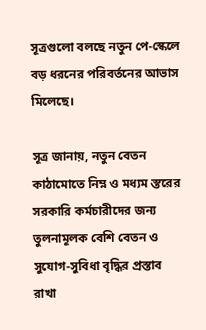সূত্রগুলো বলছে নতুন পে-স্কেলে বড় ধরনের পরিবর্তনের আভাস মিলেছে।

সূত্র জানায়, নতুন বেতন কাঠামোতে নিম্ন ও মধ্যম স্তরের সরকারি কর্মচারীদের জন্য তুলনামূলক বেশি বেতন ও সুযোগ-সুবিধা বৃদ্ধির প্রস্তাব রাখা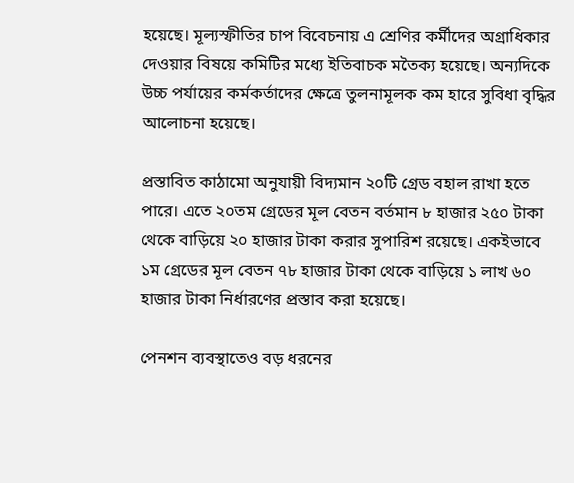হয়েছে। মূল্যস্ফীতির চাপ বিবেচনায় এ শ্রেণির কর্মীদের অগ্রাধিকার দেওয়ার বিষয়ে কমিটির মধ্যে ইতিবাচক মতৈক্য হয়েছে। অন্যদিকে উচ্চ পর্যায়ের কর্মকর্তাদের ক্ষেত্রে তুলনামূলক কম হারে সুবিধা বৃদ্ধির আলোচনা হয়েছে।

প্রস্তাবিত কাঠামো অনুযায়ী বিদ্যমান ২০টি গ্রেড বহাল রাখা হতে পারে। এতে ২০তম গ্রেডের মূল বেতন বর্তমান ৮ হাজার ২৫০ টাকা থেকে বাড়িয়ে ২০ হাজার টাকা করার সুপারিশ রয়েছে। একইভাবে ১ম গ্রেডের মূল বেতন ৭৮ হাজার টাকা থেকে বাড়িয়ে ১ লাখ ৬০ হাজার টাকা নির্ধারণের প্রস্তাব করা হয়েছে।

পেনশন ব্যবস্থাতেও বড় ধরনের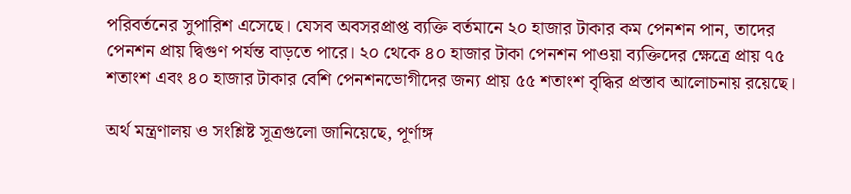পরিবর্তনের সুপারিশ এসেছে। যেসব অবসরপ্রাপ্ত ব্যক্তি বর্তমানে ২০ হাজার টাকার কম পেনশন পান, তাদের পেনশন প্রায় দ্বিগুণ পর্যন্ত বাড়তে পারে। ২০ থেকে ৪০ হাজার টাকা পেনশন পাওয়া ব্যক্তিদের ক্ষেত্রে প্রায় ৭৫ শতাংশ এবং ৪০ হাজার টাকার বেশি পেনশনভোগীদের জন্য প্রায় ৫৫ শতাংশ বৃদ্ধির প্রস্তাব আলোচনায় রয়েছে।

অর্থ মন্ত্রণালয় ও সংশ্লিষ্ট সূত্রগুলো জানিয়েছে, পূর্ণাঙ্গ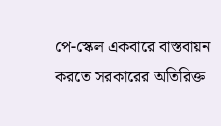পে-স্কেল একবারে বাস্তবায়ন করতে সরকারের অতিরিক্ত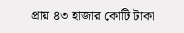প্রায় ৪৩ হাজার কোটি টাকা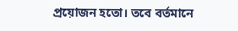প্রয়োজন হতো। তবে বর্তমানে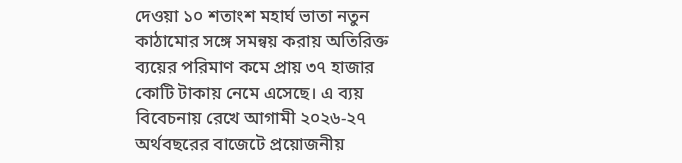দেওয়া ১০ শতাংশ মহার্ঘ ভাতা নতুন কাঠামোর সঙ্গে সমন্বয় করায় অতিরিক্ত ব্যয়ের পরিমাণ কমে প্রায় ৩৭ হাজার কোটি টাকায় নেমে এসেছে। এ ব্যয় বিবেচনায় রেখে আগামী ২০২৬-২৭ অর্থবছরের বাজেটে প্রয়োজনীয়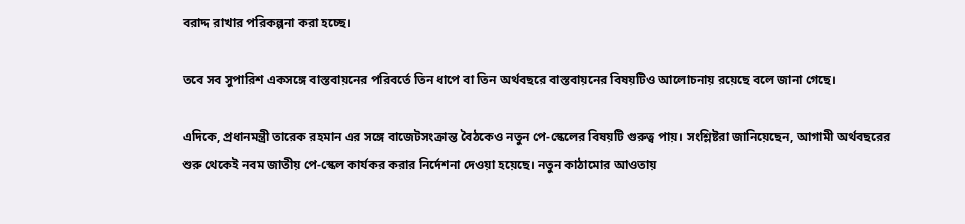বরাদ্দ রাখার পরিকল্পনা করা হচ্ছে।

তবে সব সুপারিশ একসঙ্গে বাস্তবায়নের পরিবর্তে তিন ধাপে বা তিন অর্থবছরে বাস্তবায়নের বিষয়টিও আলোচনায় রয়েছে বলে জানা গেছে।

এদিকে, প্রধানমন্ত্রী তারেক রহমান এর সঙ্গে বাজেটসংক্রান্ত বৈঠকেও নতুন পে-স্কেলের বিষয়টি গুরুত্ব পায়। সংশ্লিষ্টরা জানিয়েছেন, আগামী অর্থবছরের শুরু থেকেই নবম জাতীয় পে-স্কেল কার্যকর করার নির্দেশনা দেওয়া হয়েছে। নতুন কাঠামোর আওতায়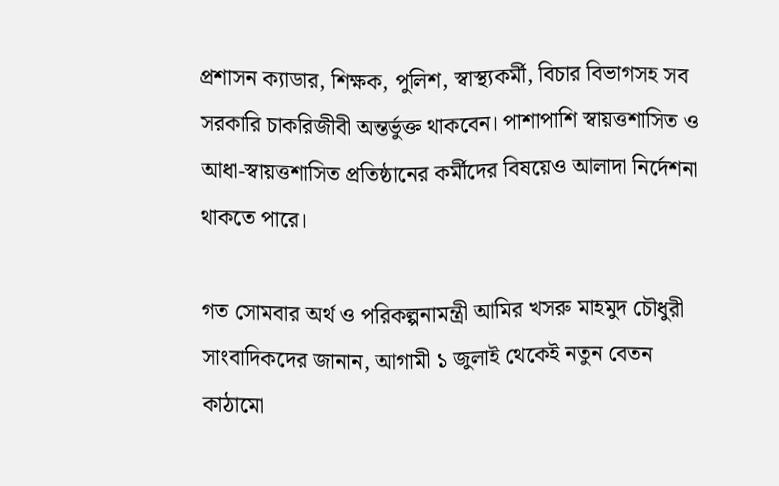প্রশাসন ক্যাডার, শিক্ষক, পুলিশ, স্বাস্থ্যকর্মী, বিচার বিভাগসহ সব সরকারি চাকরিজীবী অন্তর্ভুক্ত থাকবেন। পাশাপাশি স্বায়ত্তশাসিত ও আধা-স্বায়ত্তশাসিত প্রতিষ্ঠানের কর্মীদের বিষয়েও আলাদা নির্দেশনা থাকতে পারে।

গত সোমবার অর্থ ও পরিকল্পনামন্ত্রী আমির খসরু মাহমুদ চৌধুরী সাংবাদিকদের জানান, আগামী ১ জুলাই থেকেই নতুন বেতন কাঠামো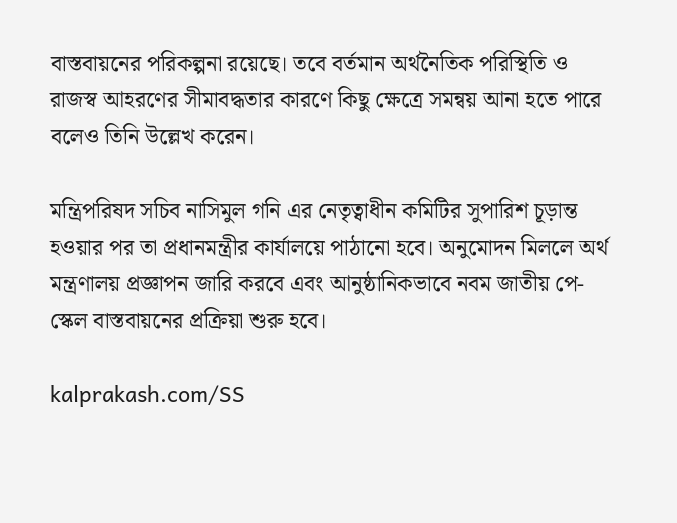বাস্তবায়নের পরিকল্পনা রয়েছে। তবে বর্তমান অর্থনৈতিক পরিস্থিতি ও রাজস্ব আহরণের সীমাবদ্ধতার কারণে কিছু ক্ষেত্রে সমন্বয় আনা হতে পারে বলেও তিনি উল্লেখ করেন।

মন্ত্রিপরিষদ সচিব নাসিমুল গনি এর নেতৃত্বাধীন কমিটির সুপারিশ চূড়ান্ত হওয়ার পর তা প্রধানমন্ত্রীর কার্যালয়ে পাঠানো হবে। অনুমোদন মিললে অর্থ মন্ত্রণালয় প্রজ্ঞাপন জারি করবে এবং আনুষ্ঠানিকভাবে নবম জাতীয় পে-স্কেল বাস্তবায়নের প্রক্রিয়া শুরু হবে।

kalprakash.com/SS